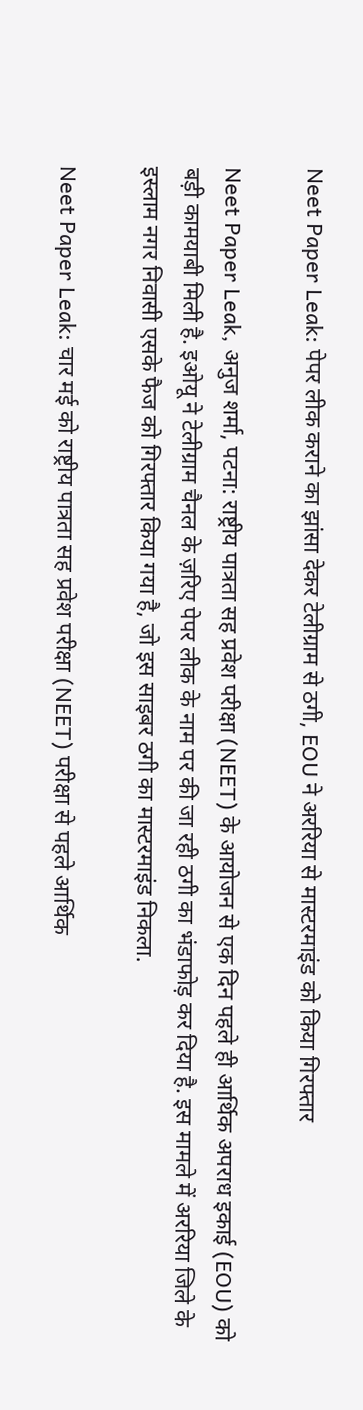Neet Paper Leak: पेपर लीक कराने का झांसा देकर टेलीग्राम से ठगी, EOU ने अररिया से मास्टरमाइंड को किया गिरफ्तार

Neet Paper Leak, अनुज शर्मा, पटना: राष्ट्रीय पात्रता सह प्रवेश परीक्षा (NEET) के आयोजन से एक दिन पहले ही आर्थिक अपराध इकाई (EOU) को बड़ी कामयाबी मिली है. इओयू ने टेलीग्राम चैनल के ज़रिए पेपर लीक के नाम पर की जा रही ठगी का भंडाफोड़ कर दिया है. इस मामले में अररिया जिले के इस्लाम नगर निवासी एसके फैज को गिरफ्तार किया गया है, जो इस साइबर ठगी का मास्टरमाइंड निकला.

Neet Paper Leak: चार मई को राष्ट्रीय पात्रता सह प्रवेश परीक्षा (NEET) परीक्षा से पहले आर्थिक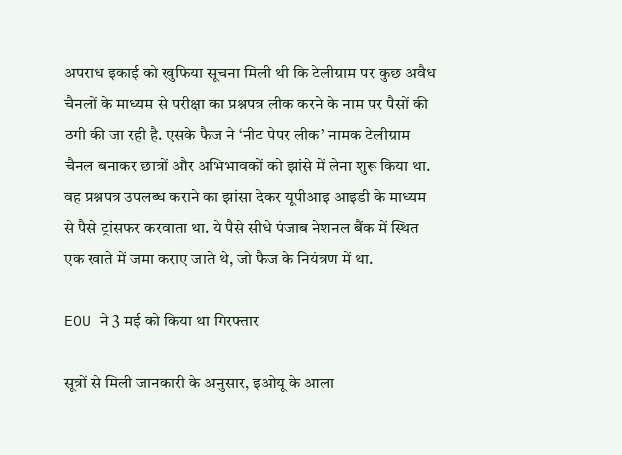अपराध इकाई को खुफिया सूचना मिली थी कि टेलीग्राम पर कुछ अवैध चैनलों के माध्यम से परीक्षा का प्रश्नपत्र लीक करने के नाम पर पैसों की ठगी की जा रही है. एसके फैज ने ‘नीट पेपर लीक’ नामक टेलीग्राम चैनल बनाकर छात्रों और अभिभावकों को झांसे में लेना शुरू किया था. वह प्रश्नपत्र उपलब्ध कराने का झांसा देकर यूपीआइ आइडी के माध्यम से पैसे ट्रांसफर करवाता था. ये पैसे सीधे पंजाब नेशनल बैंक में स्थित एक खाते में जमा कराए जाते थे, जो फैज के नियंत्रण में था.

EOU ने 3 मई को किया था गिरफ्तार

सूत्रों से मिली जानकारी के अनुसार, इओयू के आला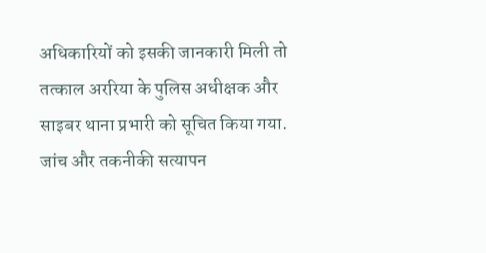अधिकारियों को इसकी जानकारी मिली तो तत्काल अररिया के पुलिस अधीक्षक और साइबर थाना प्रभारी को सूचित किया गया. जांच और तकनीकी सत्यापन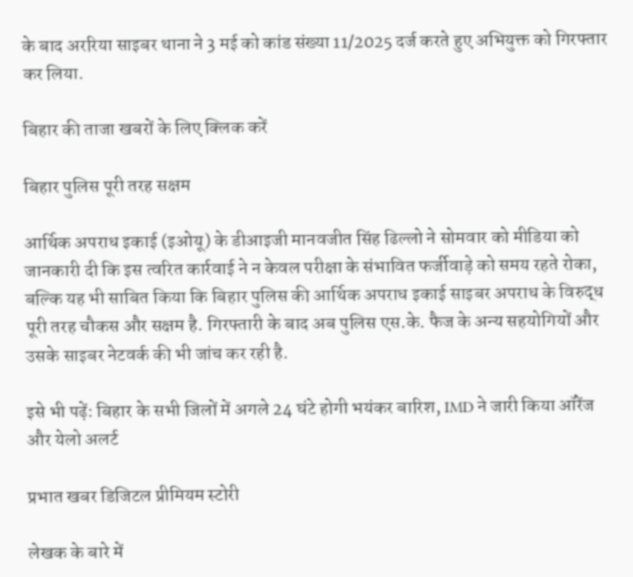के बाद अररिया साइबर थाना ने 3 मई को कांड संख्या 11/2025 दर्ज करते हुए अभियुक्त को गिरफ्तार कर लिया.

बिहार की ताजा खबरों के लिए क्लिक करें

बिहार पुलिस पूरी तरह सक्षम

आर्थिक अपराध इकाई (इओयू) के डीआइजी मानवजीत सिंह ढिल्लो ने सोमवार को मीडिया को जानकारी दी कि इस त्वरित कार्रवाई ने न केवल परीक्षा के संभावित फर्जीवाड़े को समय रहते रोका, बल्कि यह भी साबित किया कि बिहार पुलिस की आर्थिक अपराध इकाई साइबर अपराध के विरुद्ध पूरी तरह चौकस और सक्षम है. गिरफ्तारी के बाद अब पुलिस एस.के. फैज के अन्य सहयोगियों और उसके साइबर नेटवर्क की भी जांच कर रही है.

इसे भी पढ़ें: बिहार के सभी जिलों में अगले 24 घंटे होगी भयंकर बारिश, IMD ने जारी किया ऑरेंज और येलो अलर्ट

प्रभात खबर डिजिटल प्रीमियम स्टोरी

लेखक के बारे में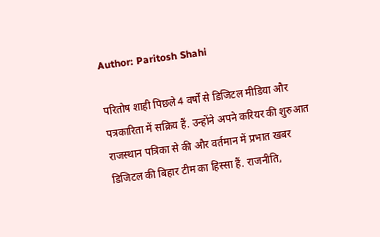Author: Paritosh Shahi

परितोष शाही पिछले 4 वर्षों से डिजिटल मीडिया और पत्रकारिता में सक्रिय हैं. उन्होंने अपने करियर की शुरुआत राजस्थान पत्रिका से की और वर्तमान में प्रभात खबर डिजिटल की बिहार टीम का हिस्सा हैं. राजनीति,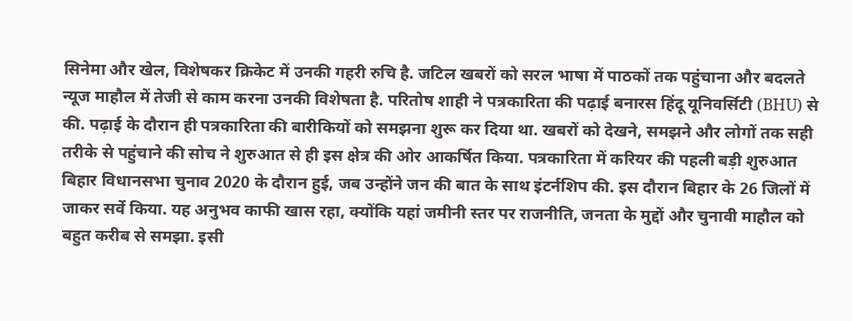सिनेमा और खेल, विशेषकर क्रिकेट में उनकी गहरी रुचि है. जटिल खबरों को सरल भाषा में पाठकों तक पहुंचाना और बदलते न्यूज माहौल में तेजी से काम करना उनकी विशेषता है. परितोष शाही ने पत्रकारिता की पढ़ाई बनारस हिंदू यूनिवर्सिटी (BHU) से की. पढ़ाई के दौरान ही पत्रकारिता की बारीकियों को समझना शुरू कर दिया था. खबरों को देखने, समझने और लोगों तक सही तरीके से पहुंचाने की सोच ने शुरुआत से ही इस क्षेत्र की ओर आकर्षित किया. पत्रकारिता में करियर की पहली बड़ी शुरुआत बिहार विधानसभा चुनाव 2020 के दौरान हुई, जब उन्होंने जन की बात के साथ इंटर्नशिप की. इस दौरान बिहार के 26 जिलों में जाकर सर्वे किया. यह अनुभव काफी खास रहा, क्योंकि यहां जमीनी स्तर पर राजनीति, जनता के मुद्दों और चुनावी माहौल को बहुत करीब से समझा. इसी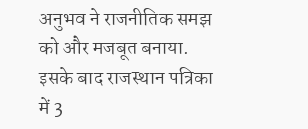अनुभव ने राजनीतिक समझ को और मजबूत बनाया. इसके बाद राजस्थान पत्रिका में 3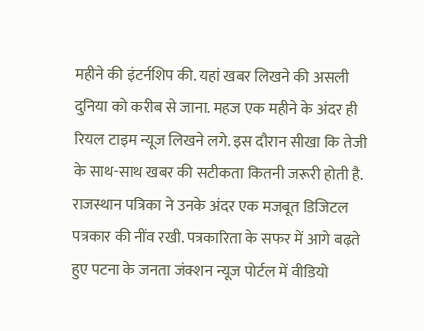महीने की इंटर्नशिप की. यहां खबर लिखने की असली दुनिया को करीब से जाना. महज एक महीने के अंदर ही रियल टाइम न्यूज लिखने लगे. इस दौरान सीखा कि तेजी के साथ-साथ खबर की सटीकता कितनी जरूरी होती है. राजस्थान पत्रिका ने उनके अंदर एक मजबूत डिजिटल पत्रकार की नींव रखी. पत्रकारिता के सफर में आगे बढ़ते हुए पटना के जनता जंक्शन न्यूज पोर्टल में वीडियो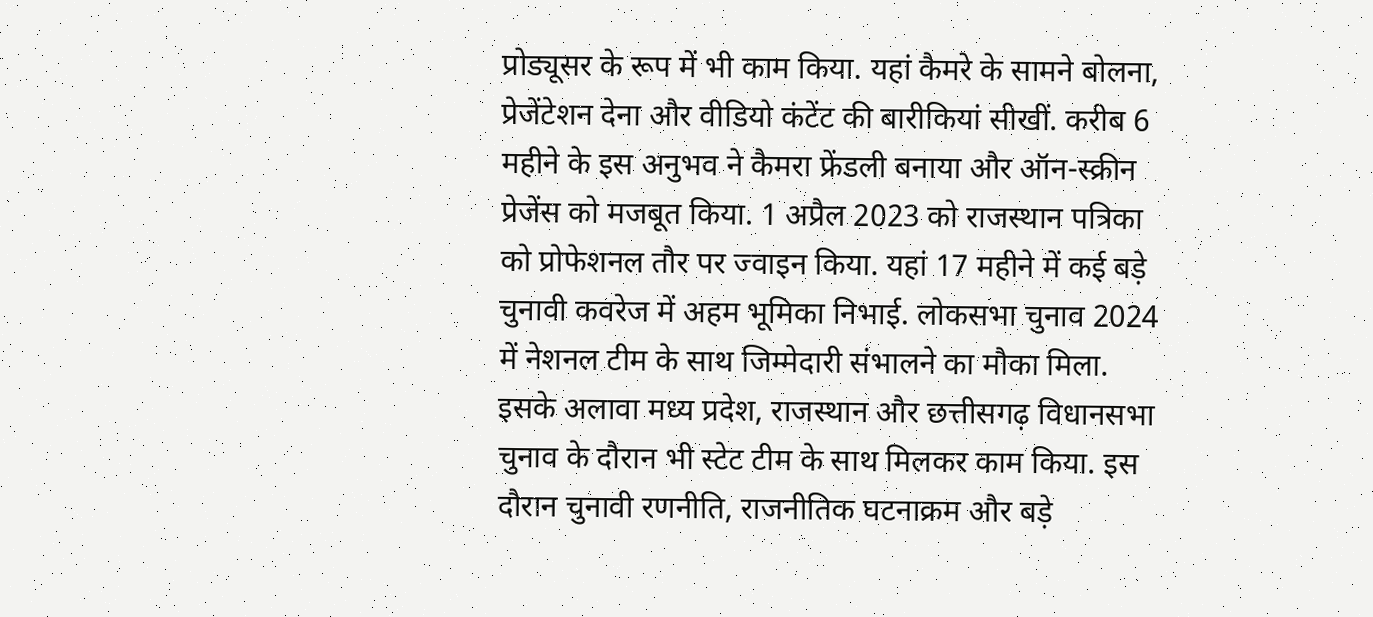प्रोड्यूसर के रूप में भी काम किया. यहां कैमरे के सामने बोलना, प्रेजेंटेशन देना और वीडियो कंटेंट की बारीकियां सीखीं. करीब 6 महीने के इस अनुभव ने कैमरा फ्रेंडली बनाया और ऑन-स्क्रीन प्रेजेंस को मजबूत किया. 1 अप्रैल 2023 को राजस्थान पत्रिका को प्रोफेशनल तौर पर ज्वाइन किया. यहां 17 महीने में कई बड़े चुनावी कवरेज में अहम भूमिका निभाई. लोकसभा चुनाव 2024 में नेशनल टीम के साथ जिम्मेदारी संभालने का मौका मिला. इसके अलावा मध्य प्रदेश, राजस्थान और छत्तीसगढ़ विधानसभा चुनाव के दौरान भी स्टेट टीम के साथ मिलकर काम किया. इस दौरान चुनावी रणनीति, राजनीतिक घटनाक्रम और बड़े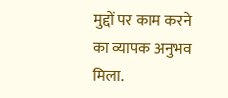मुद्दों पर काम करने का व्यापक अनुभव मिला.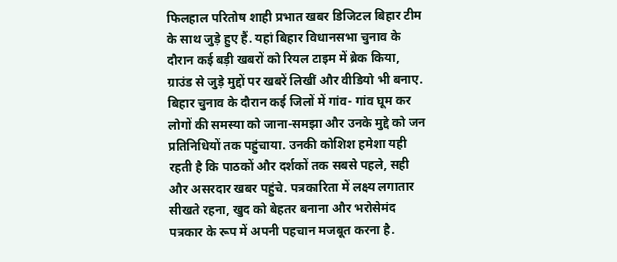फिलहाल परितोष शाही प्रभात खबर डिजिटल बिहार टीम के साथ जुड़े हुए हैं. यहां बिहार विधानसभा चुनाव के दौरान कई बड़ी खबरों को रियल टाइम में ब्रेक किया, ग्राउंड से जुड़े मुद्दों पर खबरें लिखीं और वीडियो भी बनाए. बिहार चुनाव के दौरान कई जिलों में गांव- गांव घूम कर लोगों की समस्या को जाना-समझा और उनके मुद्दे को जन प्रतिनिधियों तक पहुंचाया. उनकी कोशिश हमेशा यही रहती है कि पाठकों और दर्शकों तक सबसे पहले, सही और असरदार खबर पहुंचे. पत्रकारिता में लक्ष्य लगातार सीखते रहना, खुद को बेहतर बनाना और भरोसेमंद पत्रकार के रूप में अपनी पहचान मजबूत करना है.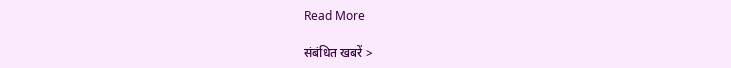Read More

संबंधित खबरें >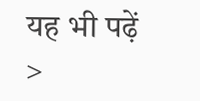यह भी पढ़ें >